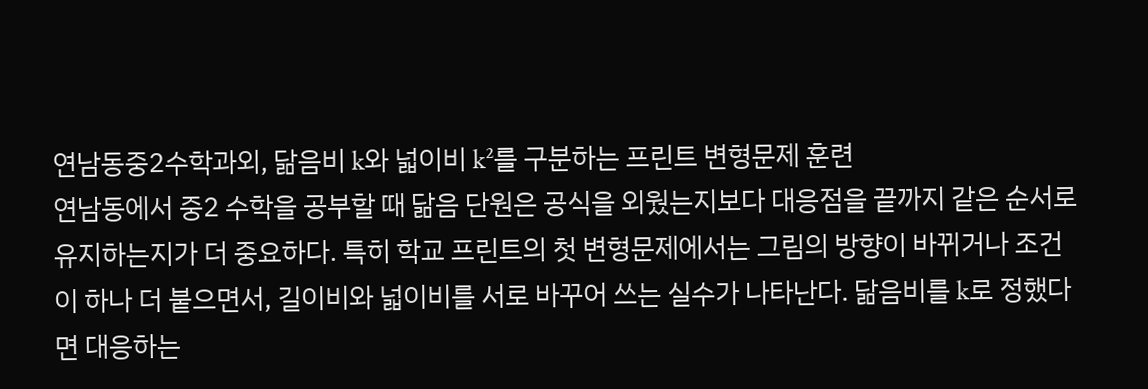연남동중2수학과외, 닮음비 k와 넓이비 k²를 구분하는 프린트 변형문제 훈련
연남동에서 중2 수학을 공부할 때 닮음 단원은 공식을 외웠는지보다 대응점을 끝까지 같은 순서로 유지하는지가 더 중요하다. 특히 학교 프린트의 첫 변형문제에서는 그림의 방향이 바뀌거나 조건이 하나 더 붙으면서, 길이비와 넓이비를 서로 바꾸어 쓰는 실수가 나타난다. 닮음비를 k로 정했다면 대응하는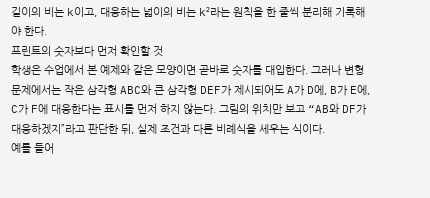길이의 비는 k이고, 대응하는 넓이의 비는 k²라는 원칙을 한 줄씩 분리해 기록해야 한다.
프린트의 숫자보다 먼저 확인할 것
학생은 수업에서 본 예제와 같은 모양이면 곧바로 숫자를 대입한다. 그러나 변형문제에서는 작은 삼각형 ABC와 큰 삼각형 DEF가 제시되어도 A가 D에, B가 E에, C가 F에 대응한다는 표시를 먼저 하지 않는다. 그림의 위치만 보고 “AB와 DF가 대응하겠지”라고 판단한 뒤, 실제 조건과 다른 비례식을 세우는 식이다.
예를 들어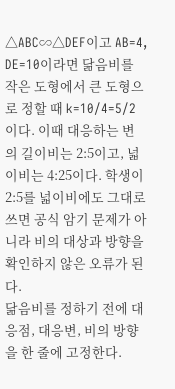△ABC∽△DEF이고 AB=4, DE=10이라면 닮음비를 작은 도형에서 큰 도형으로 정할 때 k=10/4=5/2이다. 이때 대응하는 변의 길이비는 2:5이고, 넓이비는 4:25이다. 학생이 2:5를 넓이비에도 그대로 쓰면 공식 암기 문제가 아니라 비의 대상과 방향을 확인하지 않은 오류가 된다.
닮음비를 정하기 전에 대응점, 대응변, 비의 방향을 한 줄에 고정한다.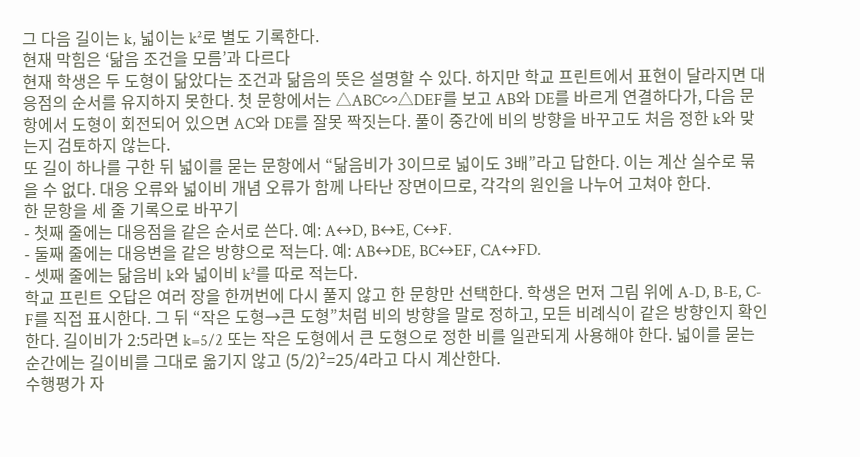그 다음 길이는 k, 넓이는 k²로 별도 기록한다.
현재 막힘은 ‘닮음 조건을 모름’과 다르다
현재 학생은 두 도형이 닮았다는 조건과 닮음의 뜻은 설명할 수 있다. 하지만 학교 프린트에서 표현이 달라지면 대응점의 순서를 유지하지 못한다. 첫 문항에서는 △ABC∽△DEF를 보고 AB와 DE를 바르게 연결하다가, 다음 문항에서 도형이 회전되어 있으면 AC와 DE를 잘못 짝짓는다. 풀이 중간에 비의 방향을 바꾸고도 처음 정한 k와 맞는지 검토하지 않는다.
또 길이 하나를 구한 뒤 넓이를 묻는 문항에서 “닮음비가 3이므로 넓이도 3배”라고 답한다. 이는 계산 실수로 묶을 수 없다. 대응 오류와 넓이비 개념 오류가 함께 나타난 장면이므로, 각각의 원인을 나누어 고쳐야 한다.
한 문항을 세 줄 기록으로 바꾸기
- 첫째 줄에는 대응점을 같은 순서로 쓴다. 예: A↔D, B↔E, C↔F.
- 둘째 줄에는 대응변을 같은 방향으로 적는다. 예: AB↔DE, BC↔EF, CA↔FD.
- 셋째 줄에는 닮음비 k와 넓이비 k²를 따로 적는다.
학교 프린트 오답은 여러 장을 한꺼번에 다시 풀지 않고 한 문항만 선택한다. 학생은 먼저 그림 위에 A-D, B-E, C-F를 직접 표시한다. 그 뒤 “작은 도형→큰 도형”처럼 비의 방향을 말로 정하고, 모든 비례식이 같은 방향인지 확인한다. 길이비가 2:5라면 k=5/2 또는 작은 도형에서 큰 도형으로 정한 비를 일관되게 사용해야 한다. 넓이를 묻는 순간에는 길이비를 그대로 옮기지 않고 (5/2)²=25/4라고 다시 계산한다.
수행평가 자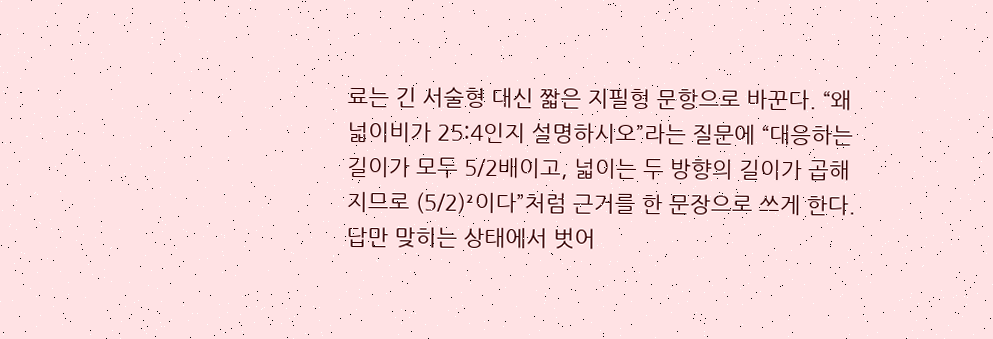료는 긴 서술형 대신 짧은 지필형 문항으로 바꾼다. “왜 넓이비가 25:4인지 설명하시오”라는 질문에 “대응하는 길이가 모두 5/2배이고, 넓이는 두 방향의 길이가 곱해지므로 (5/2)²이다”처럼 근거를 한 문장으로 쓰게 한다. 답만 맞히는 상태에서 벗어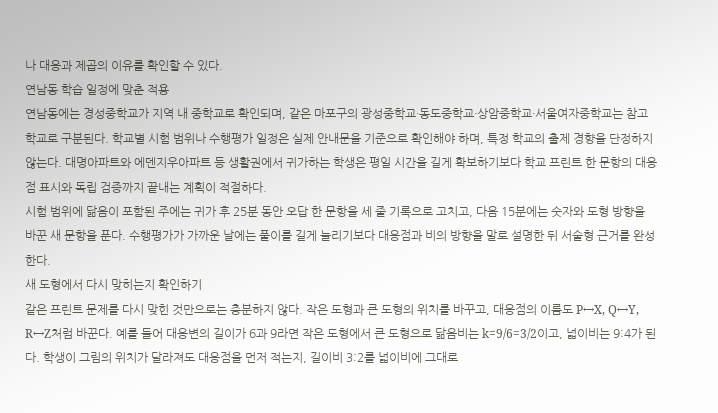나 대응과 제곱의 이유를 확인할 수 있다.
연남동 학습 일정에 맞춘 적용
연남동에는 경성중학교가 지역 내 중학교로 확인되며, 같은 마포구의 광성중학교·동도중학교·상암중학교·서울여자중학교는 참고 학교로 구분된다. 학교별 시험 범위나 수행평가 일정은 실제 안내문을 기준으로 확인해야 하며, 특정 학교의 출제 경향을 단정하지 않는다. 대명아파트와 에덴지우아파트 등 생활권에서 귀가하는 학생은 평일 시간을 길게 확보하기보다 학교 프린트 한 문항의 대응점 표시와 독립 검증까지 끝내는 계획이 적절하다.
시험 범위에 닮음이 포함된 주에는 귀가 후 25분 동안 오답 한 문항을 세 줄 기록으로 고치고, 다음 15분에는 숫자와 도형 방향을 바꾼 새 문항을 푼다. 수행평가가 가까운 날에는 풀이를 길게 늘리기보다 대응점과 비의 방향을 말로 설명한 뒤 서술형 근거를 완성한다.
새 도형에서 다시 맞히는지 확인하기
같은 프린트 문제를 다시 맞힌 것만으로는 충분하지 않다. 작은 도형과 큰 도형의 위치를 바꾸고, 대응점의 이름도 P↔X, Q↔Y, R↔Z처럼 바꾼다. 예를 들어 대응변의 길이가 6과 9라면 작은 도형에서 큰 도형으로 닮음비는 k=9/6=3/2이고, 넓이비는 9:4가 된다. 학생이 그림의 위치가 달라져도 대응점을 먼저 적는지, 길이비 3:2를 넓이비에 그대로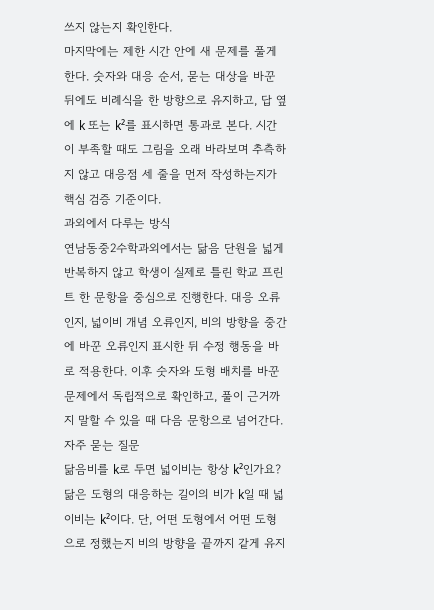쓰지 않는지 확인한다.
마지막에는 제한 시간 안에 새 문제를 풀게 한다. 숫자와 대응 순서, 묻는 대상을 바꾼 뒤에도 비례식을 한 방향으로 유지하고, 답 옆에 k 또는 k²를 표시하면 통과로 본다. 시간이 부족할 때도 그림을 오래 바라보며 추측하지 않고 대응점 세 줄을 먼저 작성하는지가 핵심 검증 기준이다.
과외에서 다루는 방식
연남동중2수학과외에서는 닮음 단원을 넓게 반복하지 않고 학생이 실제로 틀린 학교 프린트 한 문항을 중심으로 진행한다. 대응 오류인지, 넓이비 개념 오류인지, 비의 방향을 중간에 바꾼 오류인지 표시한 뒤 수정 행동을 바로 적용한다. 이후 숫자와 도형 배치를 바꾼 문제에서 독립적으로 확인하고, 풀이 근거까지 말할 수 있을 때 다음 문항으로 넘어간다.
자주 묻는 질문
닮음비를 k로 두면 넓이비는 항상 k²인가요?
닮은 도형의 대응하는 길이의 비가 k일 때 넓이비는 k²이다. 단, 어떤 도형에서 어떤 도형으로 정했는지 비의 방향을 끝까지 같게 유지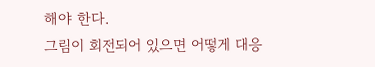해야 한다.
그림이 회전되어 있으면 어떻게 대응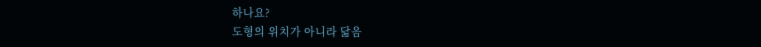하나요?
도형의 위치가 아니라 닮음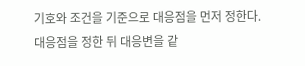기호와 조건을 기준으로 대응점을 먼저 정한다. 대응점을 정한 뒤 대응변을 같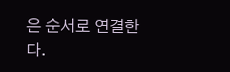은 순서로 연결한다.